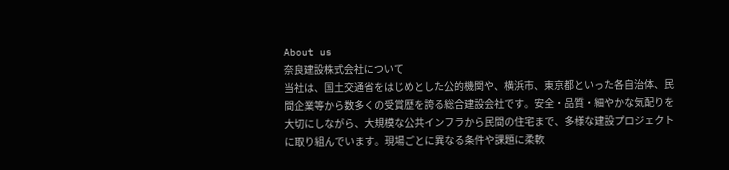About us
奈良建設株式会社について
当社は、国土交通省をはじめとした公的機関や、横浜市、東京都といった各自治体、民間企業等から数多くの受賞歴を誇る総合建設会社です。安全・品質・細やかな気配りを大切にしながら、大規模な公共インフラから民間の住宅まで、多様な建設プロジェクトに取り組んでいます。現場ごとに異なる条件や課題に柔軟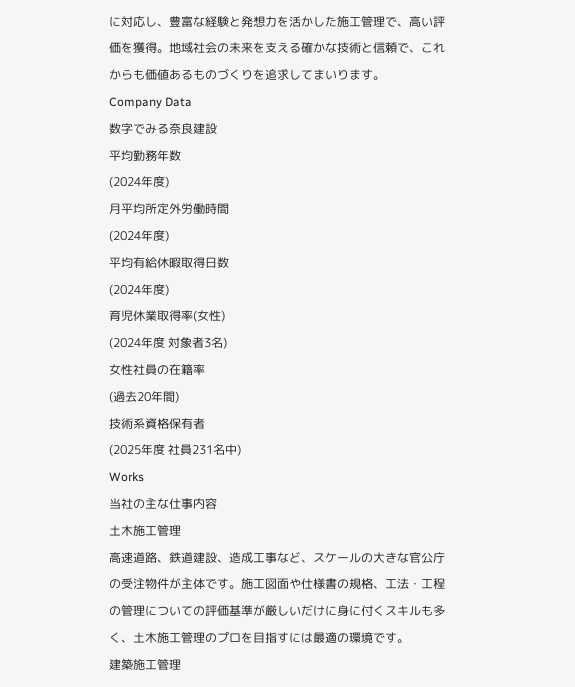に対応し、豊富な経験と発想力を活かした施工管理で、高い評価を獲得。地域社会の未来を支える確かな技術と信頼で、これからも価値あるものづくりを追求してまいります。
Company Data
数字でみる奈良建設
平均勤務年数
(2024年度)
月平均所定外労働時間
(2024年度)
平均有給休暇取得日数
(2024年度)
育児休業取得率(女性)
(2024年度 対象者3名)
女性社員の在籍率
(過去20年間)
技術系資格保有者
(2025年度 社員231名中)
Works
当社の主な仕事内容
土木施工管理
高速道路、鉄道建設、造成工事など、スケールの大きな官公庁の受注物件が主体です。施工図面や仕様書の規格、工法・工程の管理についての評価基準が厳しいだけに身に付くスキルも多く、土木施工管理のプロを目指すには最適の環境です。
建築施工管理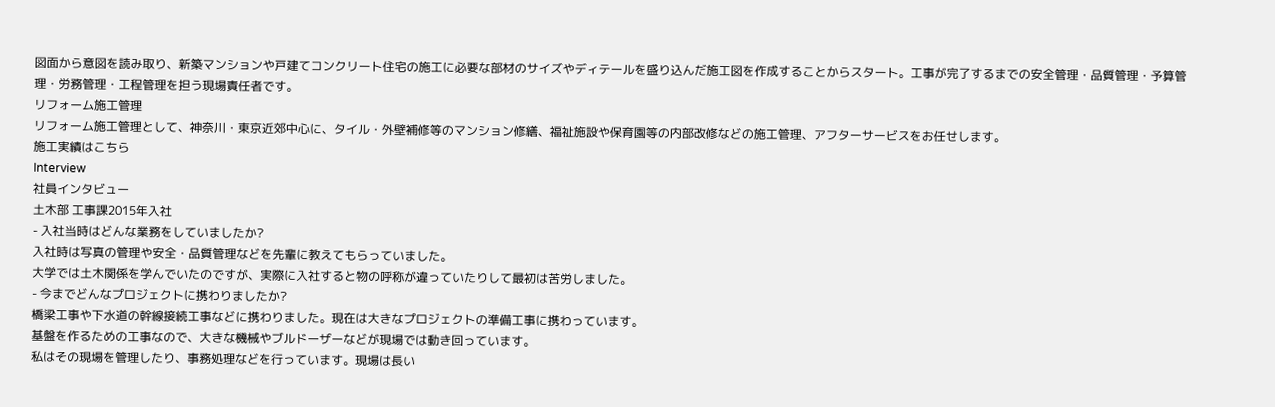図面から意図を読み取り、新築マンションや戸建てコンクリート住宅の施工に必要な部材のサイズやディテールを盛り込んだ施工図を作成することからスタート。工事が完了するまでの安全管理・品質管理・予算管理・労務管理・工程管理を担う現場責任者です。
リフォーム施工管理
リフォーム施工管理として、神奈川・東京近郊中心に、タイル・外壁補修等のマンション修繕、福祉施設や保育園等の内部改修などの施工管理、アフターサービスをお任せします。
施工実績はこちら
Interview
社員インタビュー
土木部 工事課2015年入社
- 入社当時はどんな業務をしていましたか?
入社時は写真の管理や安全・品質管理などを先輩に教えてもらっていました。
大学では土木関係を学んでいたのですが、実際に入社すると物の呼称が違っていたりして最初は苦労しました。
- 今までどんなプロジェクトに携わりましたか?
橋梁工事や下水道の幹線接続工事などに携わりました。現在は大きなプロジェクトの準備工事に携わっています。
基盤を作るための工事なので、大きな機械やブルドーザーなどが現場では動き回っています。
私はその現場を管理したり、事務処理などを行っています。現場は長い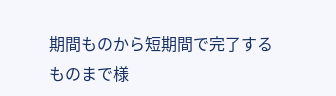期間ものから短期間で完了するものまで様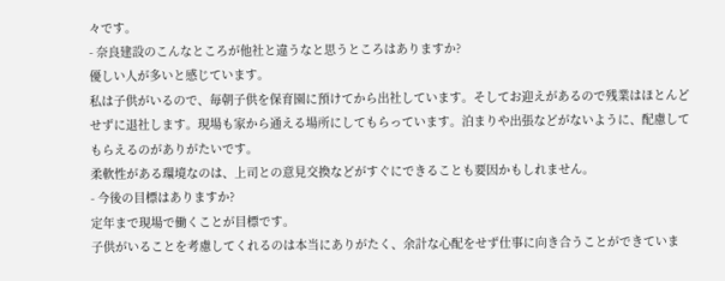々です。
- 奈良建設のこんなところが他社と違うなと思うところはありますか?
優しい人が多いと感じています。
私は子供がいるので、毎朝子供を保育園に預けてから出社しています。そしてお迎えがあるので残業はほとんどせずに退社します。現場も家から通える場所にしてもらっています。泊まりや出張などがないように、配慮してもらえるのがありがたいです。
柔軟性がある環境なのは、上司との意見交換などがすぐにできることも要因かもしれません。
- 今後の目標はありますか?
定年まで現場で働くことが目標です。
子供がいることを考慮してくれるのは本当にありがたく、余計な心配をせず仕事に向き合うことができていま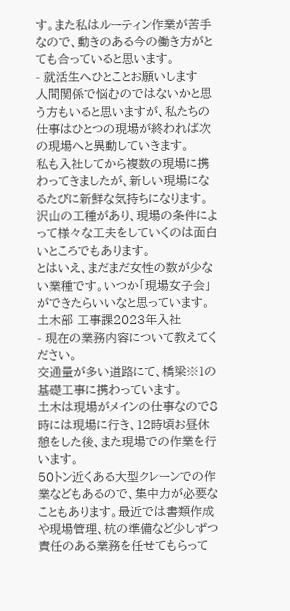す。また私はルーティン作業が苦手なので、動きのある今の働き方がとても合っていると思います。
- 就活生へひとことお願いします
人間関係で悩むのではないかと思う方もいると思いますが、私たちの仕事はひとつの現場が終われば次の現場へと異動していきます。
私も入社してから複数の現場に携わってきましたが、新しい現場になるたびに新鮮な気持ちになります。
沢山の工種があり、現場の条件によって様々な工夫をしていくのは面白いところでもあります。
とはいえ、まだまだ女性の数が少ない業種です。いつか「現場女子会」ができたらいいなと思っています。
土木部 工事課2023年入社
- 現在の業務内容について教えてください。
交通量が多い道路にて、橋梁※1の基礎工事に携わっています。
土木は現場がメインの仕事なので8時には現場に行き、12時頃お昼休憩をした後、また現場での作業を行います。
50トン近くある大型クレーンでの作業などもあるので、集中力が必要なこともあります。最近では書類作成や現場管理、杭の準備など少しずつ責任のある業務を任せてもらって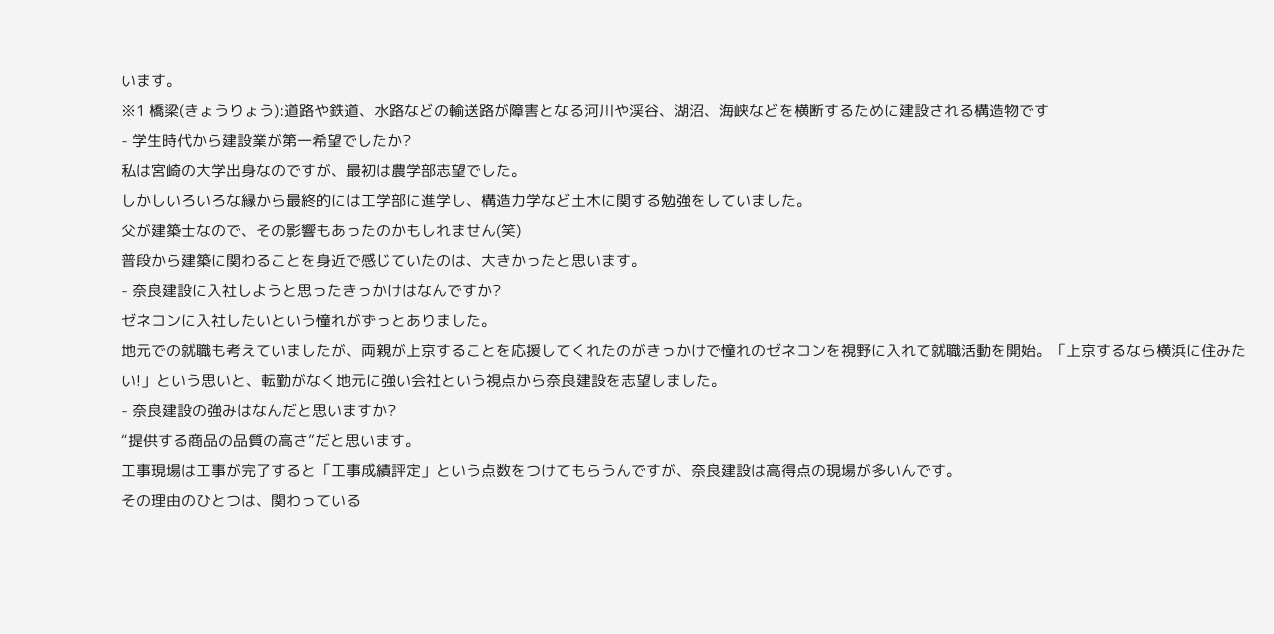います。
※1 橋梁(きょうりょう):道路や鉄道、水路などの輸送路が障害となる河川や渓谷、湖沼、海峡などを横断するために建設される構造物です
- 学生時代から建設業が第一希望でしたか?
私は宮崎の大学出身なのですが、最初は農学部志望でした。
しかしいろいろな縁から最終的には工学部に進学し、構造力学など土木に関する勉強をしていました。
父が建築士なので、その影響もあったのかもしれません(笑)
普段から建築に関わることを身近で感じていたのは、大きかったと思います。
- 奈良建設に入社しようと思ったきっかけはなんですか?
ゼネコンに入社したいという憧れがずっとありました。
地元での就職も考えていましたが、両親が上京することを応援してくれたのがきっかけで憧れのゼネコンを視野に入れて就職活動を開始。「上京するなら横浜に住みたい!」という思いと、転勤がなく地元に強い会社という視点から奈良建設を志望しました。
- 奈良建設の強みはなんだと思いますか?
“提供する商品の品質の高さ”だと思います。
工事現場は工事が完了すると「工事成績評定」という点数をつけてもらうんですが、奈良建設は高得点の現場が多いんです。
その理由のひとつは、関わっている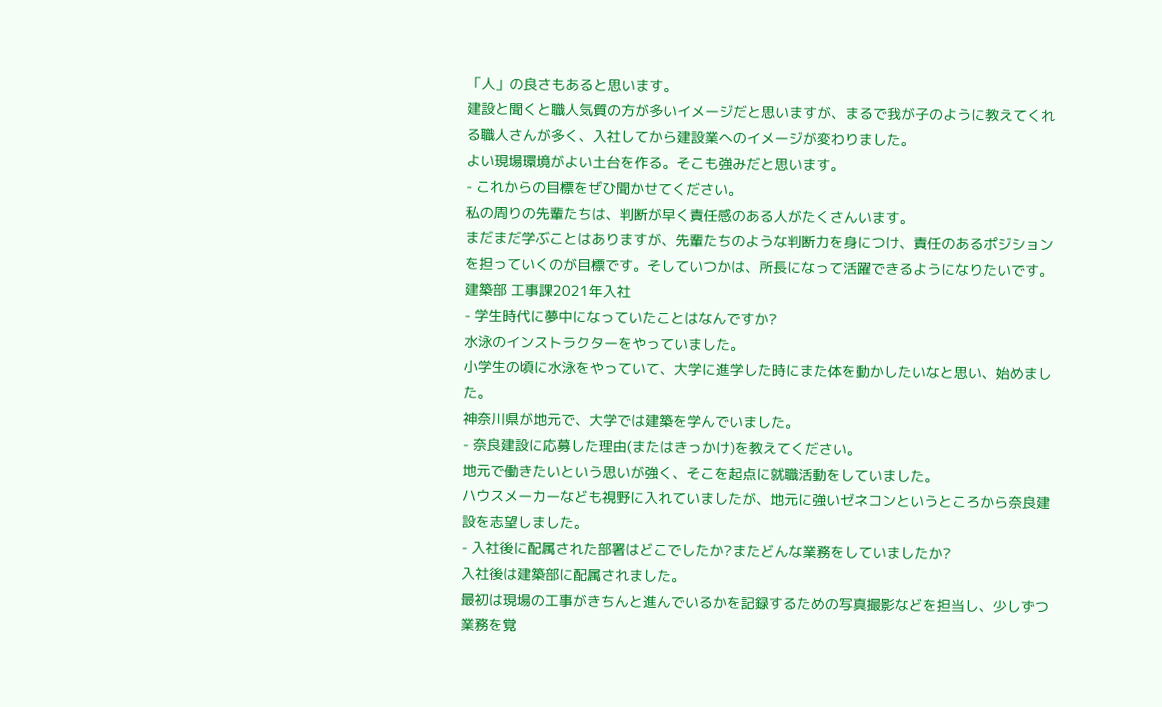「人」の良さもあると思います。
建設と聞くと職人気質の方が多いイメージだと思いますが、まるで我が子のように教えてくれる職人さんが多く、入社してから建設業へのイメージが変わりました。
よい現場環境がよい土台を作る。そこも強みだと思います。
- これからの目標をぜひ聞かせてください。
私の周りの先輩たちは、判断が早く責任感のある人がたくさんいます。
まだまだ学ぶことはありますが、先輩たちのような判断力を身につけ、責任のあるポジションを担っていくのが目標です。そしていつかは、所長になって活躍できるようになりたいです。
建築部 工事課2021年入社
- 学生時代に夢中になっていたことはなんですか?
水泳のインストラクターをやっていました。
小学生の頃に水泳をやっていて、大学に進学した時にまた体を動かしたいなと思い、始めました。
神奈川県が地元で、大学では建築を学んでいました。
- 奈良建設に応募した理由(またはきっかけ)を教えてください。
地元で働きたいという思いが強く、そこを起点に就職活動をしていました。
ハウスメーカーなども視野に入れていましたが、地元に強いゼネコンというところから奈良建設を志望しました。
- 入社後に配属された部署はどこでしたか?またどんな業務をしていましたか?
入社後は建築部に配属されました。
最初は現場の工事がきちんと進んでいるかを記録するための写真撮影などを担当し、少しずつ業務を覚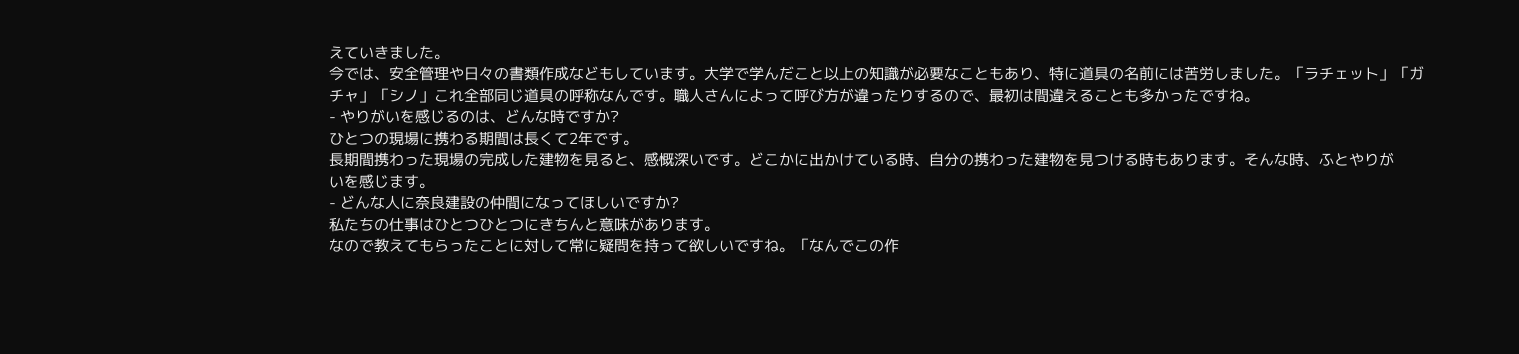えていきました。
今では、安全管理や日々の書類作成などもしています。大学で学んだこと以上の知識が必要なこともあり、特に道具の名前には苦労しました。「ラチェット」「ガチャ」「シノ」これ全部同じ道具の呼称なんです。職人さんによって呼び方が違ったりするので、最初は間違えることも多かったですね。
- やりがいを感じるのは、どんな時ですか?
ひとつの現場に携わる期間は長くて2年です。
長期間携わった現場の完成した建物を見ると、感慨深いです。どこかに出かけている時、自分の携わった建物を見つける時もあります。そんな時、ふとやりが
いを感じます。
- どんな人に奈良建設の仲間になってほしいですか?
私たちの仕事はひとつひとつにきちんと意味があります。
なので教えてもらったことに対して常に疑問を持って欲しいですね。「なんでこの作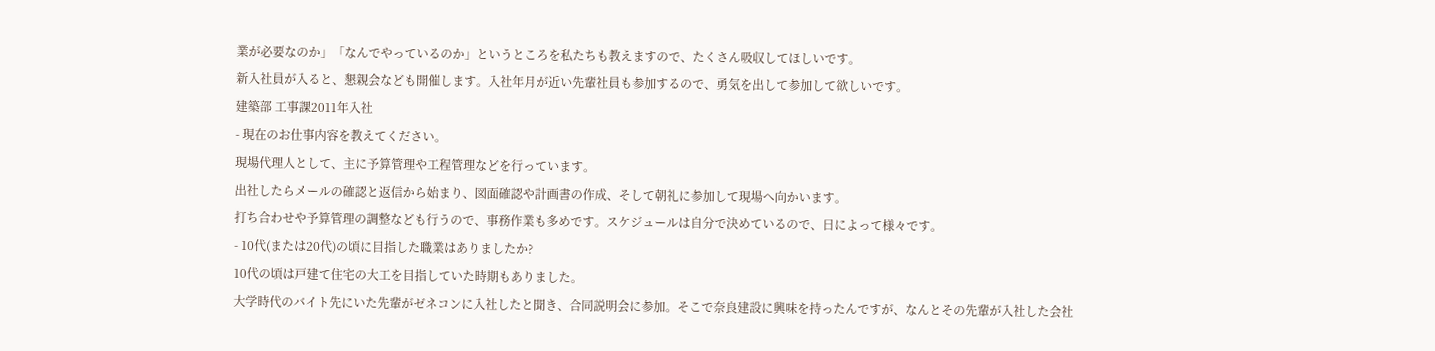業が必要なのか」「なんでやっているのか」というところを私たちも教えますので、たくさん吸収してほしいです。
新入社員が入ると、懇親会なども開催します。入社年月が近い先輩社員も参加するので、勇気を出して参加して欲しいです。
建築部 工事課2011年入社
- 現在のお仕事内容を教えてください。
現場代理人として、主に予算管理や工程管理などを行っています。
出社したらメールの確認と返信から始まり、図面確認や計画書の作成、そして朝礼に参加して現場へ向かいます。
打ち合わせや予算管理の調整なども行うので、事務作業も多めです。スケジュールは自分で決めているので、日によって様々です。
- 10代(または20代)の頃に目指した職業はありましたか?
10代の頃は戸建て住宅の大工を目指していた時期もありました。
大学時代のバイト先にいた先輩がゼネコンに入社したと聞き、合同説明会に参加。そこで奈良建設に興味を持ったんですが、なんとその先輩が入社した会社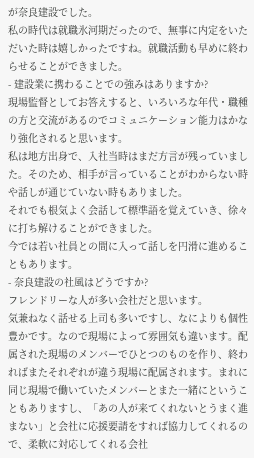が奈良建設でした。
私の時代は就職氷河期だったので、無事に内定をいただいた時は嬉しかったですね。就職活動も早めに終わらせることができました。
- 建設業に携わることでの強みはありますか?
現場監督としてお答えすると、いろいろな年代・職種の方と交流があるのでコミュニケーション能力はかなり強化されると思います。
私は地方出身で、入社当時はまだ方言が残っていました。そのため、相手が言っていることがわからない時や話しが通じていない時もありました。
それでも根気よく会話して標準語を覚えていき、徐々に打ち解けることができました。
今では若い社員との間に入って話しを円滑に進めることもあります。
- 奈良建設の社風はどうですか?
フレンドリーな人が多い会社だと思います。
気兼ねなく話せる上司も多いですし、なによりも個性豊かです。なので現場によって雰囲気も違います。配属された現場のメンバーでひとつのものを作り、終わればまたそれぞれが違う現場に配属されます。まれに同じ現場で働いていたメンバーとまた一緒にということもありますし、「あの人が来てくれないとうまく進まない」と会社に応援要請をすれば協力してくれるので、柔軟に対応してくれる会社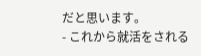だと思います。
- これから就活をされる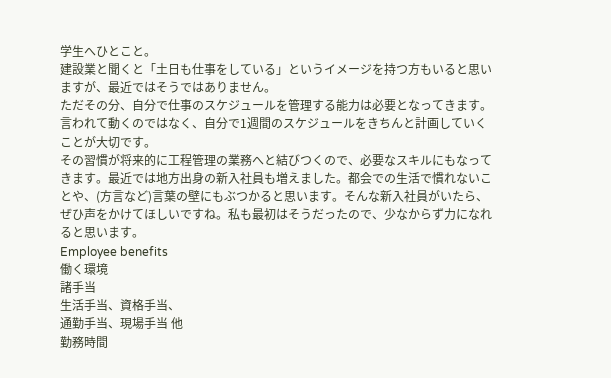学生へひとこと。
建設業と聞くと「土日も仕事をしている」というイメージを持つ方もいると思いますが、最近ではそうではありません。
ただその分、自分で仕事のスケジュールを管理する能力は必要となってきます。
言われて動くのではなく、自分で1週間のスケジュールをきちんと計画していくことが大切です。
その習慣が将来的に工程管理の業務へと結びつくので、必要なスキルにもなってきます。最近では地方出身の新入社員も増えました。都会での生活で慣れないことや、(方言など)言葉の壁にもぶつかると思います。そんな新入社員がいたら、ぜひ声をかけてほしいですね。私も最初はそうだったので、少なからず力になれると思います。
Employee benefits
働く環境
諸手当
生活手当、資格手当、
通勤手当、現場手当 他
勤務時間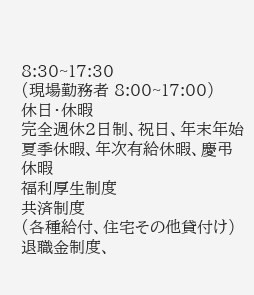8:30~17:30
(現場勤務者 8:00~17:00)
休日・休暇
完全週休2日制、祝日、年末年始
夏季休暇、年次有給休暇、慶弔休暇
福利厚生制度
共済制度
(各種給付、住宅その他貸付け)
退職金制度、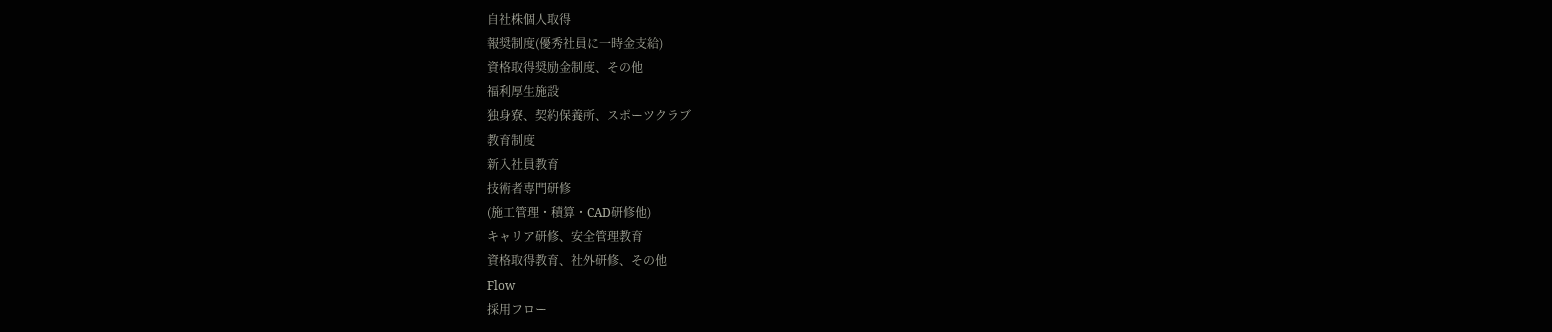自社株個人取得
報奨制度(優秀社員に一時金支給)
資格取得奨励金制度、その他
福利厚生施設
独身寮、契約保養所、スポーツクラブ
教育制度
新入社員教育
技術者専門研修
(施工管理・積算・CAD研修他)
キャリア研修、安全管理教育
資格取得教育、社外研修、その他
Flow
採用フロー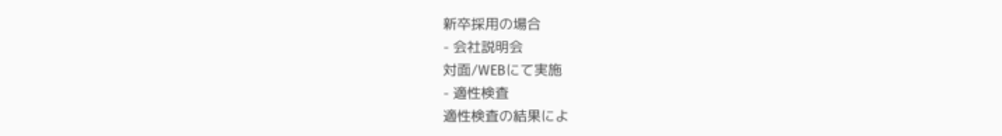新卒採用の場合
- 会社説明会
対面/WEBにて実施
- 適性検査
適性検査の結果によ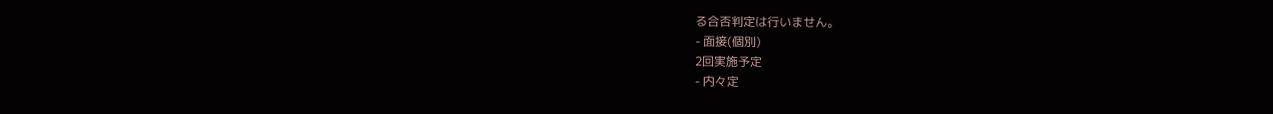る合否判定は行いません。
- 面接(個別)
2回実施予定
- 内々定